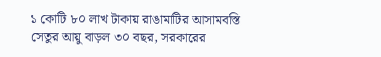১ কোটি ৮০ লাখ টাকায় রাঙামাটির আসামবস্তি সেতুর আয়ু বাড়ল ৩০ বছর, সরকারের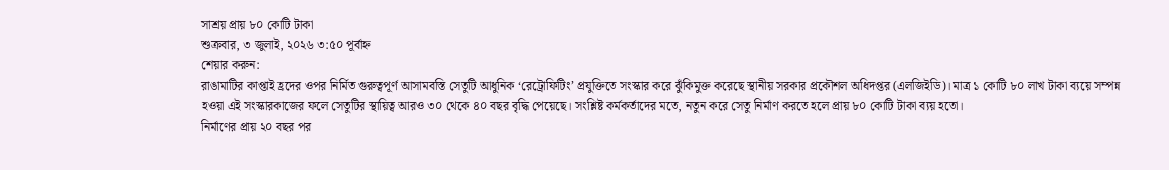সাশ্রয় প্রায় ৮০ কোটি টাকা
শুক্রবার, ৩ জুলাই, ২০২৬ ৩:৫০ পূর্বাহ্ন
শেয়ার করুন:
রাঙামাটির কাপ্তাই হ্রদের ওপর নির্মিত গুরুত্বপূর্ণ আসামবস্তি সেতুটি আধুনিক ‘রেট্রোফিটিং’ প্রযুক্তিতে সংস্কার করে ঝুঁকিমুক্ত করেছে স্থানীয় সরকার প্রকৌশল অধিদপ্তর (এলজিইডি)। মাত্র ১ কোটি ৮০ লাখ টাকা ব্যয়ে সম্পন্ন হওয়া এই সংস্কারকাজের ফলে সেতুটির স্থায়িত্ব আরও ৩০ থেকে ৪০ বছর বৃদ্ধি পেয়েছে। সংশ্লিষ্ট কর্মকর্তাদের মতে, নতুন করে সেতু নির্মাণ করতে হলে প্রায় ৮০ কোটি টাকা ব্যয় হতো।
নির্মাণের প্রায় ২০ বছর পর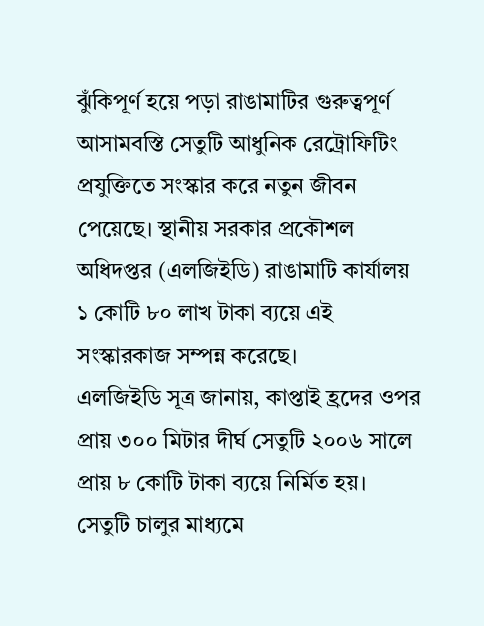ঝুঁকিপূর্ণ হয়ে পড়া রাঙামাটির গুরুত্বপূর্ণ আসামবস্তি সেতুটি আধুনিক রেট্রোফিটিং প্রযুক্তিতে সংস্কার করে নতুন জীবন পেয়েছে। স্থানীয় সরকার প্রকৌশল অধিদপ্তর (এলজিইডি) রাঙামাটি কার্যালয় ১ কোটি ৮০ লাখ টাকা ব্যয়ে এই সংস্কারকাজ সম্পন্ন করেছে।
এলজিইডি সূত্র জানায়, কাপ্তাই হ্রদের ওপর প্রায় ৩০০ মিটার দীর্ঘ সেতুটি ২০০৬ সালে প্রায় ৮ কোটি টাকা ব্যয়ে নির্মিত হয়। সেতুটি চালুর মাধ্যমে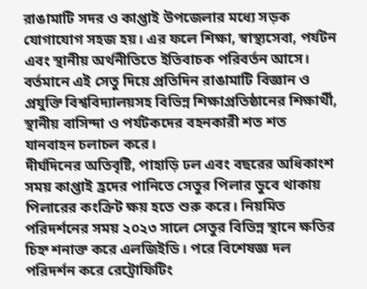রাঙামাটি সদর ও কাপ্তাই উপজেলার মধ্যে সড়ক যোগাযোগ সহজ হয়। এর ফলে শিক্ষা, স্বাস্থ্যসেবা, পর্যটন এবং স্থানীয় অর্থনীতিতে ইতিবাচক পরিবর্তন আসে। বর্তমানে এই সেতু দিয়ে প্রতিদিন রাঙামাটি বিজ্ঞান ও প্রযুক্তি বিশ্ববিদ্যালয়সহ বিভিন্ন শিক্ষাপ্রতিষ্ঠানের শিক্ষার্থী, স্থানীয় বাসিন্দা ও পর্যটকদের বহনকারী শত শত যানবাহন চলাচল করে।
দীর্ঘদিনের অতিবৃষ্টি, পাহাড়ি ঢল এবং বছরের অধিকাংশ সময় কাপ্তাই হ্রদের পানিতে সেতুর পিলার ডুবে থাকায় পিলারের কংক্রিট ক্ষয় হতে শুরু করে। নিয়মিত পরিদর্শনের সময় ২০২৩ সালে সেতুর বিভিন্ন স্থানে ক্ষতির চিহ্ন শনাক্ত করে এলজিইডি। পরে বিশেষজ্ঞ দল পরিদর্শন করে রেট্রোফিটিং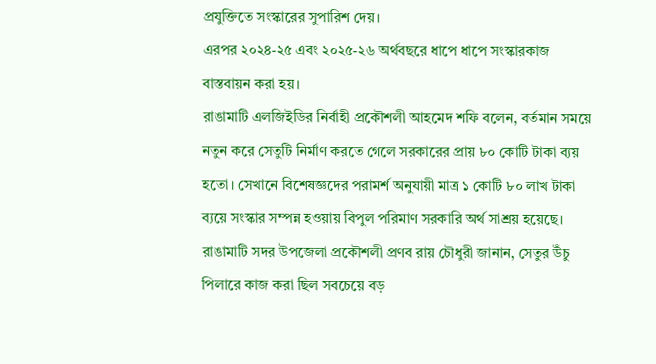প্রযুক্তিতে সংস্কারের সুপারিশ দেয়।
এরপর ২০২৪-২৫ এবং ২০২৫-২৬ অর্থবছরে ধাপে ধাপে সংস্কারকাজ বাস্তবায়ন করা হয়।
রাঙামাটি এলজিইডির নির্বাহী প্রকৌশলী আহমেদ শফি বলেন, বর্তমান সময়ে নতুন করে সেতুটি নির্মাণ করতে গেলে সরকারের প্রায় ৮০ কোটি টাকা ব্যয় হতো। সেখানে বিশেষজ্ঞদের পরামর্শ অনুযায়ী মাত্র ১ কোটি ৮০ লাখ টাকা ব্যয়ে সংস্কার সম্পন্ন হওয়ায় বিপুল পরিমাণ সরকারি অর্থ সাশ্রয় হয়েছে।
রাঙামাটি সদর উপজেলা প্রকৌশলী প্রণব রায় চৌধুরী জানান, সেতুর উঁচু পিলারে কাজ করা ছিল সবচেয়ে বড়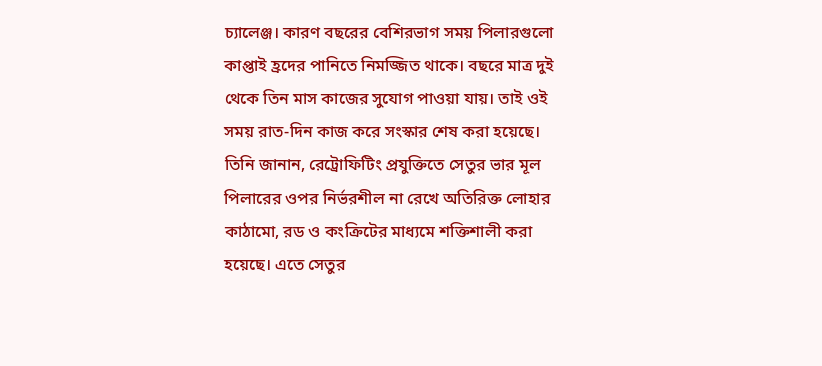চ্যালেঞ্জ। কারণ বছরের বেশিরভাগ সময় পিলারগুলো কাপ্তাই হ্রদের পানিতে নিমজ্জিত থাকে। বছরে মাত্র দুই থেকে তিন মাস কাজের সুযোগ পাওয়া যায়। তাই ওই সময় রাত-দিন কাজ করে সংস্কার শেষ করা হয়েছে।
তিনি জানান, রেট্রোফিটিং প্রযুক্তিতে সেতুর ভার মূল পিলারের ওপর নির্ভরশীল না রেখে অতিরিক্ত লোহার কাঠামো, রড ও কংক্রিটের মাধ্যমে শক্তিশালী করা হয়েছে। এতে সেতুর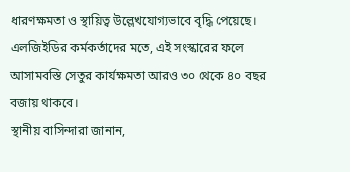ধারণক্ষমতা ও স্থায়িত্ব উল্লেখযোগ্যভাবে বৃদ্ধি পেয়েছে।
এলজিইডির কর্মকর্তাদের মতে, এই সংস্কারের ফলে আসামবস্তি সেতুর কার্যক্ষমতা আরও ৩০ থেকে ৪০ বছর বজায় থাকবে।
স্থানীয় বাসিন্দারা জানান,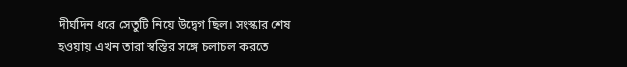দীর্ঘদিন ধরে সেতুটি নিয়ে উদ্বেগ ছিল। সংস্কার শেষ হওয়ায় এখন তারা স্বস্তির সঙ্গে চলাচল করতে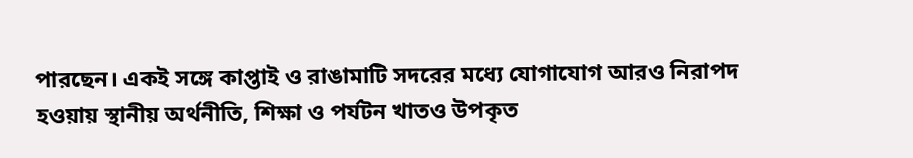পারছেন। একই সঙ্গে কাপ্তাই ও রাঙামাটি সদরের মধ্যে যোগাযোগ আরও নিরাপদ হওয়ায় স্থানীয় অর্থনীতি, শিক্ষা ও পর্যটন খাতও উপকৃত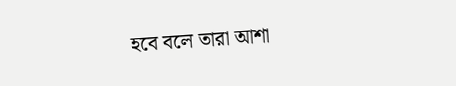হবে বলে তারা আশা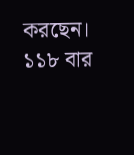করছেন।
১১৮ বার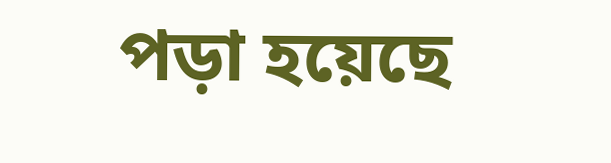পড়া হয়েছে